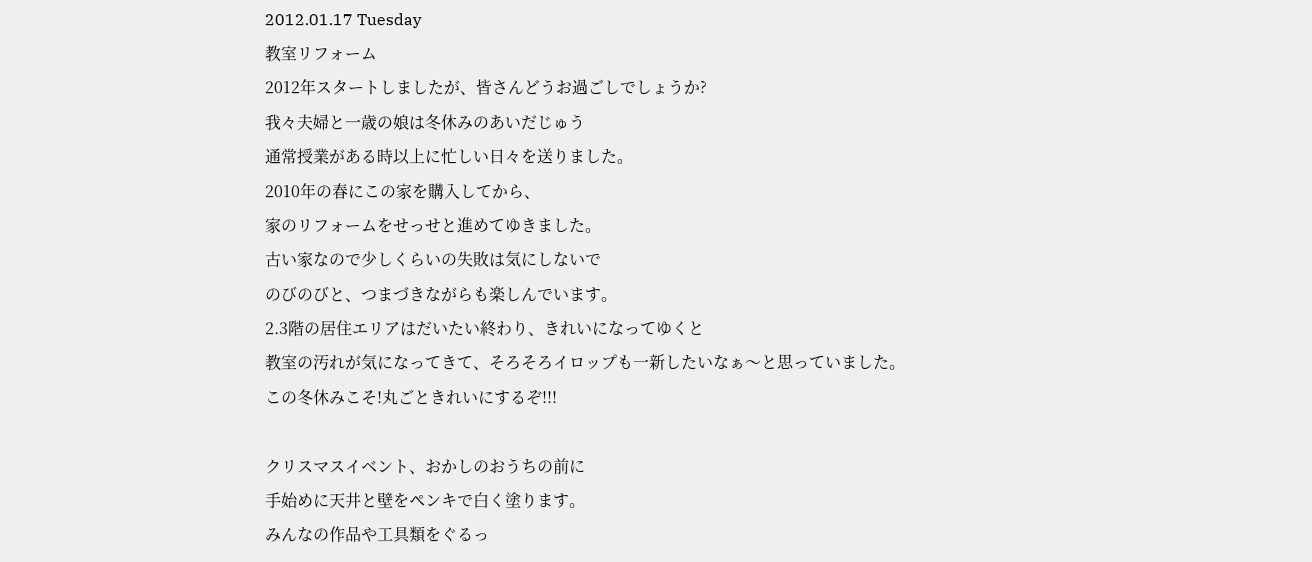2012.01.17 Tuesday
教室リフォーム
2012年スタートしましたが、皆さんどうお過ごしでしょうか?
我々夫婦と一歳の娘は冬休みのあいだじゅう
通常授業がある時以上に忙しい日々を送りました。
2010年の春にこの家を購入してから、
家のリフォームをせっせと進めてゆきました。
古い家なので少しくらいの失敗は気にしないで
のびのびと、つまづきながらも楽しんでいます。
2.3階の居住エリアはだいたい終わり、きれいになってゆくと
教室の汚れが気になってきて、そろそろイロップも一新したいなぁ〜と思っていました。
この冬休みこそ!丸ごときれいにするぞ!!!

クリスマスイベント、おかしのおうちの前に
手始めに天井と壁をペンキで白く塗ります。
みんなの作品や工具類をぐるっ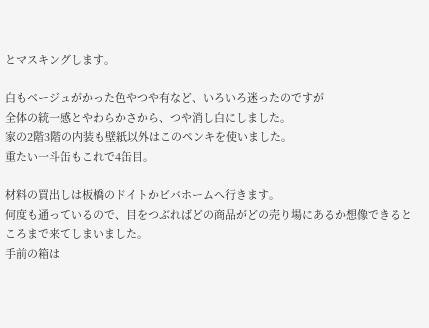とマスキングします。

白もベージュがかった色やつや有など、いろいろ迷ったのですが
全体の統一感とやわらかさから、つや消し白にしました。
家の2階3階の内装も壁紙以外はこのペンキを使いました。
重たい一斗缶もこれで4缶目。

材料の買出しは板橋のドイトかビバホームへ行きます。
何度も通っているので、目をつぶればどの商品がどの売り場にあるか想像できるところまで来てしまいました。
手前の箱は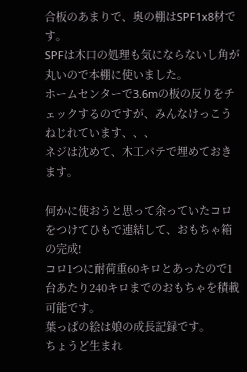合板のあまりで、奥の棚はSPF1x8材です。
SPFは木口の処理も気にならないし角が丸いので本棚に使いました。
ホームセンターで3.6mの板の反りをチェックするのですが、みんなけっこうねじれています、、、
ネジは沈めて、木工パテで埋めておきます。

何かに使おうと思って余っていたコロをつけてひもで連結して、おもちゃ箱の完成!
コロ1つに耐荷重60キロとあったので1台あたり240キロまでのおもちゃを積載可能です。
葉っぱの絵は娘の成長記録です。
ちょうど生まれ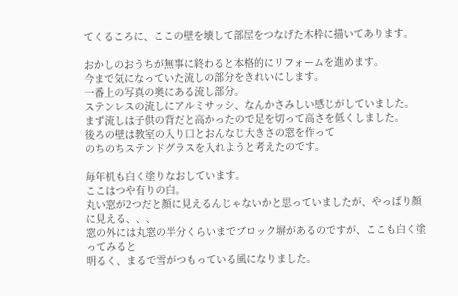てくるころに、ここの壁を壊して部屋をつなげた木枠に描いてあります。

おかしのおうちが無事に終わると本格的にリフォームを進めます。
今まで気になっていた流しの部分をきれいにします。
一番上の写真の奥にある流し部分。
ステンレスの流しにアルミサッシ、なんかさみしい感じがしていました。
まず流しは子供の背だと高かったので足を切って高さを低くしました。
後ろの壁は教室の入り口とおんなじ大きさの窓を作って
のちのちステンドグラスを入れようと考えたのです。

毎年机も白く塗りなおしています。
ここはつや有りの白。
丸い窓が2つだと顔に見えるんじゃないかと思っていましたが、やっぱり顔に見える、、、
窓の外には丸窓の半分くらいまでブロック塀があるのですが、ここも白く塗ってみると
明るく、まるで雪がつもっている風になりました。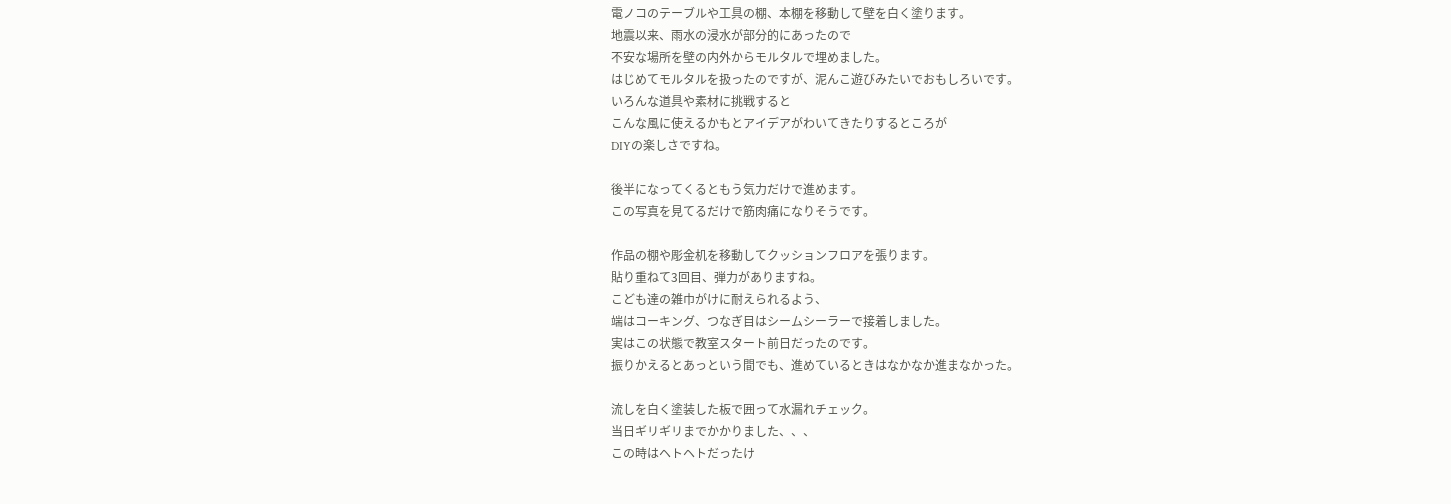電ノコのテーブルや工具の棚、本棚を移動して壁を白く塗ります。
地震以来、雨水の浸水が部分的にあったので
不安な場所を壁の内外からモルタルで埋めました。
はじめてモルタルを扱ったのですが、泥んこ遊びみたいでおもしろいです。
いろんな道具や素材に挑戦すると
こんな風に使えるかもとアイデアがわいてきたりするところが
DIYの楽しさですね。

後半になってくるともう気力だけで進めます。
この写真を見てるだけで筋肉痛になりそうです。

作品の棚や彫金机を移動してクッションフロアを張ります。
貼り重ねて3回目、弾力がありますね。
こども達の雑巾がけに耐えられるよう、
端はコーキング、つなぎ目はシームシーラーで接着しました。
実はこの状態で教室スタート前日だったのです。
振りかえるとあっという間でも、進めているときはなかなか進まなかった。

流しを白く塗装した板で囲って水漏れチェック。
当日ギリギリまでかかりました、、、
この時はヘトヘトだったけ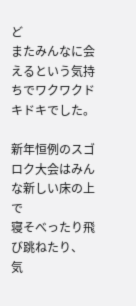ど
またみんなに会えるという気持ちでワクワクドキドキでした。

新年恒例のスゴロク大会はみんな新しい床の上で
寝そべったり飛び跳ねたり、
気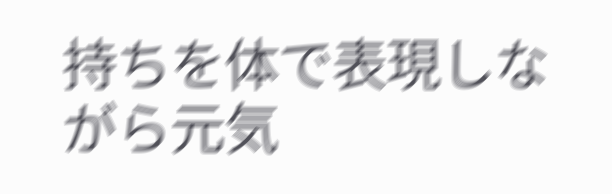持ちを体で表現しながら元気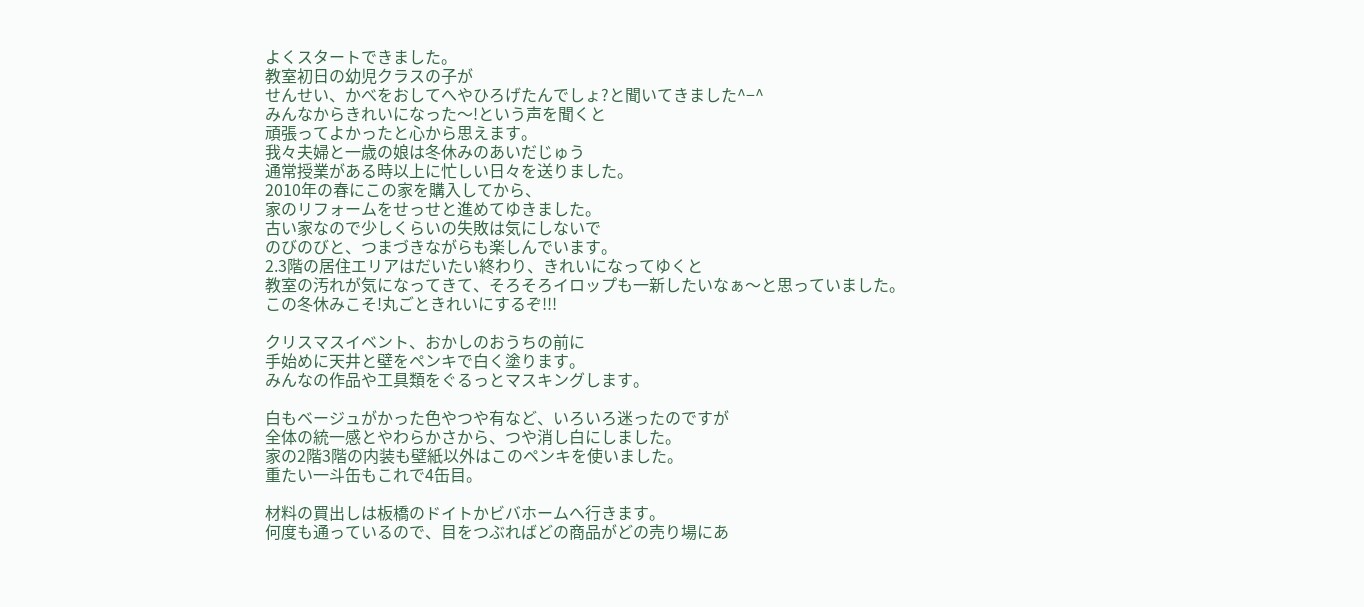よくスタートできました。
教室初日の幼児クラスの子が
せんせい、かべをおしてへやひろげたんでしょ?と聞いてきました^−^
みんなからきれいになった〜!という声を聞くと
頑張ってよかったと心から思えます。
我々夫婦と一歳の娘は冬休みのあいだじゅう
通常授業がある時以上に忙しい日々を送りました。
2010年の春にこの家を購入してから、
家のリフォームをせっせと進めてゆきました。
古い家なので少しくらいの失敗は気にしないで
のびのびと、つまづきながらも楽しんでいます。
2.3階の居住エリアはだいたい終わり、きれいになってゆくと
教室の汚れが気になってきて、そろそろイロップも一新したいなぁ〜と思っていました。
この冬休みこそ!丸ごときれいにするぞ!!!

クリスマスイベント、おかしのおうちの前に
手始めに天井と壁をペンキで白く塗ります。
みんなの作品や工具類をぐるっとマスキングします。

白もベージュがかった色やつや有など、いろいろ迷ったのですが
全体の統一感とやわらかさから、つや消し白にしました。
家の2階3階の内装も壁紙以外はこのペンキを使いました。
重たい一斗缶もこれで4缶目。

材料の買出しは板橋のドイトかビバホームへ行きます。
何度も通っているので、目をつぶればどの商品がどの売り場にあ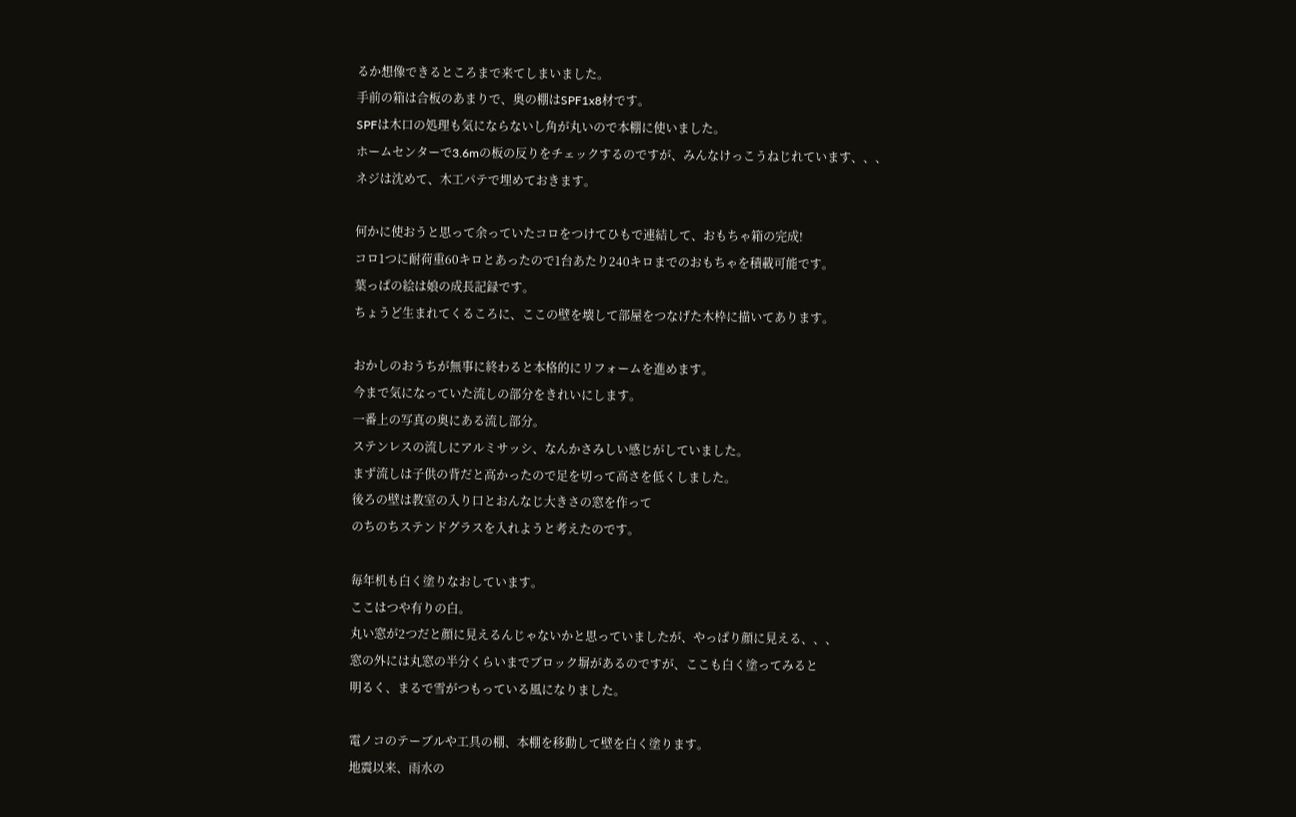るか想像できるところまで来てしまいました。
手前の箱は合板のあまりで、奥の棚はSPF1x8材です。
SPFは木口の処理も気にならないし角が丸いので本棚に使いました。
ホームセンターで3.6mの板の反りをチェックするのですが、みんなけっこうねじれています、、、
ネジは沈めて、木工パテで埋めておきます。

何かに使おうと思って余っていたコロをつけてひもで連結して、おもちゃ箱の完成!
コロ1つに耐荷重60キロとあったので1台あたり240キロまでのおもちゃを積載可能です。
葉っぱの絵は娘の成長記録です。
ちょうど生まれてくるころに、ここの壁を壊して部屋をつなげた木枠に描いてあります。

おかしのおうちが無事に終わると本格的にリフォームを進めます。
今まで気になっていた流しの部分をきれいにします。
一番上の写真の奥にある流し部分。
ステンレスの流しにアルミサッシ、なんかさみしい感じがしていました。
まず流しは子供の背だと高かったので足を切って高さを低くしました。
後ろの壁は教室の入り口とおんなじ大きさの窓を作って
のちのちステンドグラスを入れようと考えたのです。

毎年机も白く塗りなおしています。
ここはつや有りの白。
丸い窓が2つだと顔に見えるんじゃないかと思っていましたが、やっぱり顔に見える、、、
窓の外には丸窓の半分くらいまでブロック塀があるのですが、ここも白く塗ってみると
明るく、まるで雪がつもっている風になりました。

電ノコのテーブルや工具の棚、本棚を移動して壁を白く塗ります。
地震以来、雨水の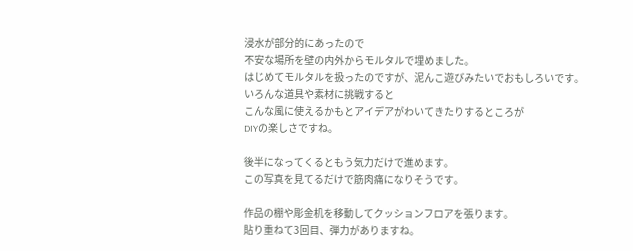浸水が部分的にあったので
不安な場所を壁の内外からモルタルで埋めました。
はじめてモルタルを扱ったのですが、泥んこ遊びみたいでおもしろいです。
いろんな道具や素材に挑戦すると
こんな風に使えるかもとアイデアがわいてきたりするところが
DIYの楽しさですね。

後半になってくるともう気力だけで進めます。
この写真を見てるだけで筋肉痛になりそうです。

作品の棚や彫金机を移動してクッションフロアを張ります。
貼り重ねて3回目、弾力がありますね。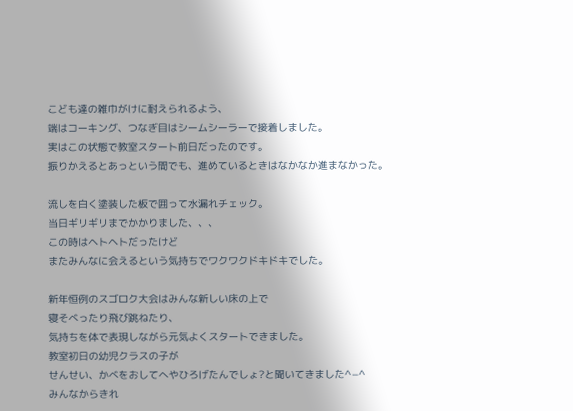こども達の雑巾がけに耐えられるよう、
端はコーキング、つなぎ目はシームシーラーで接着しました。
実はこの状態で教室スタート前日だったのです。
振りかえるとあっという間でも、進めているときはなかなか進まなかった。

流しを白く塗装した板で囲って水漏れチェック。
当日ギリギリまでかかりました、、、
この時はヘトヘトだったけど
またみんなに会えるという気持ちでワクワクドキドキでした。

新年恒例のスゴロク大会はみんな新しい床の上で
寝そべったり飛び跳ねたり、
気持ちを体で表現しながら元気よくスタートできました。
教室初日の幼児クラスの子が
せんせい、かべをおしてへやひろげたんでしょ?と聞いてきました^−^
みんなからきれ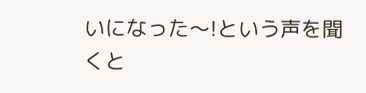いになった〜!という声を聞くと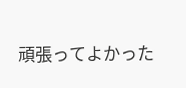頑張ってよかった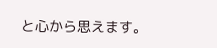と心から思えます。